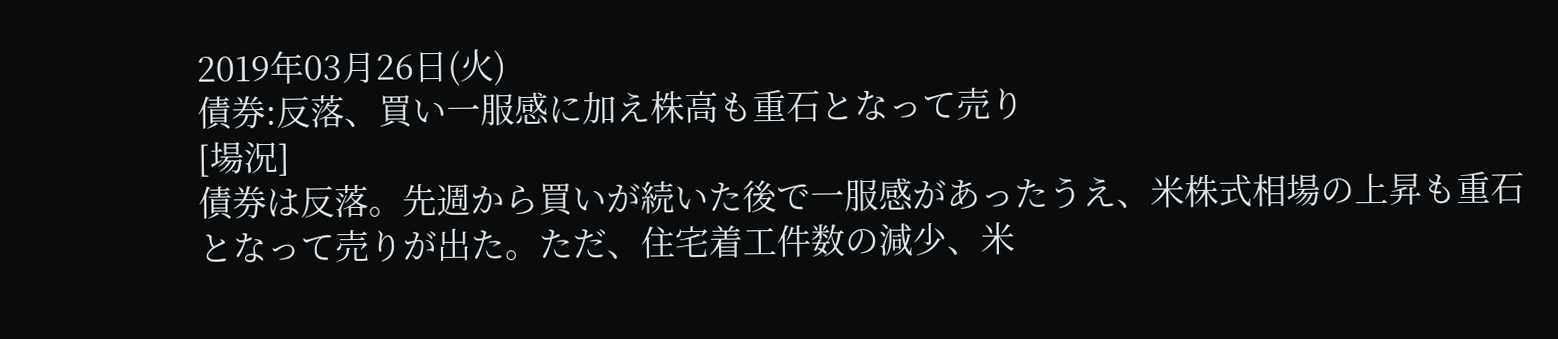2019年03月26日(火)
債券:反落、買い一服感に加え株高も重石となって売り
[場況]
債券は反落。先週から買いが続いた後で一服感があったうえ、米株式相場の上昇も重石となって売りが出た。ただ、住宅着工件数の減少、米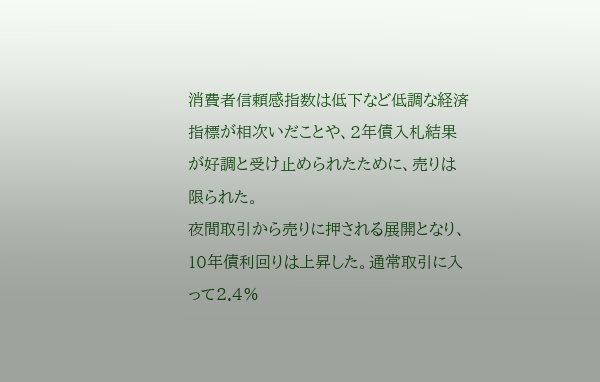消費者信頼感指数は低下など低調な経済指標が相次いだことや、2年債入札結果が好調と受け止められたために、売りは限られた。
夜間取引から売りに押される展開となり、10年債利回りは上昇した。通常取引に入って2.4%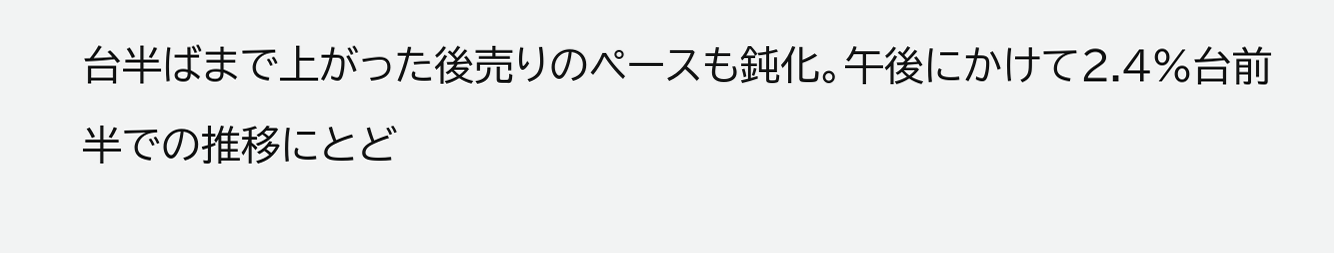台半ばまで上がった後売りのペースも鈍化。午後にかけて2.4%台前半での推移にとど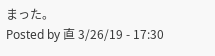まった。
Posted by 直 3/26/19 - 17:30